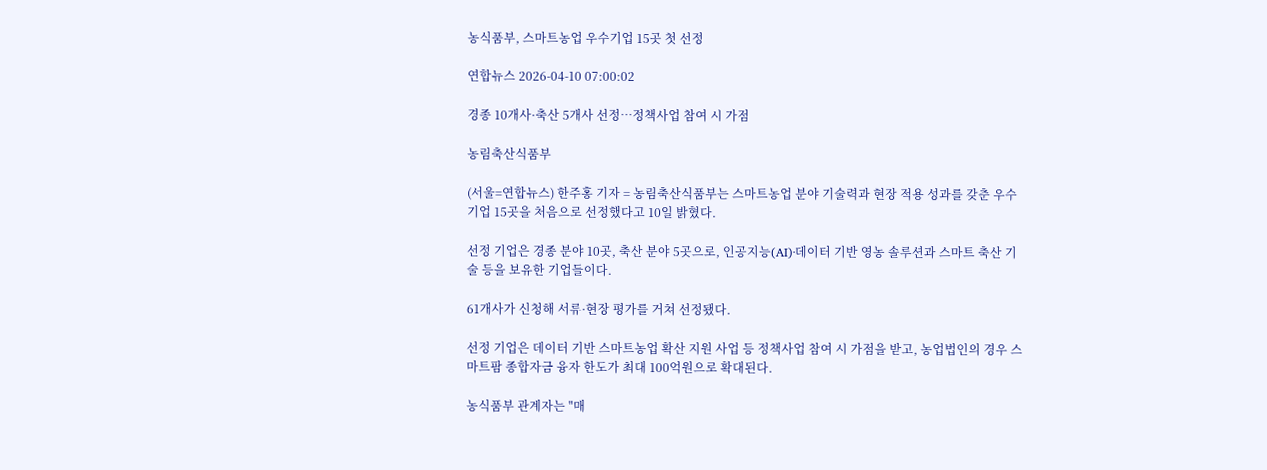농식품부, 스마트농업 우수기업 15곳 첫 선정

연합뉴스 2026-04-10 07:00:02

경종 10개사·축산 5개사 선정…정책사업 참여 시 가점

농림축산식품부

(서울=연합뉴스) 한주홍 기자 = 농림축산식품부는 스마트농업 분야 기술력과 현장 적용 성과를 갖춘 우수기업 15곳을 처음으로 선정했다고 10일 밝혔다.

선정 기업은 경종 분야 10곳, 축산 분야 5곳으로, 인공지능(AI)·데이터 기반 영농 솔루션과 스마트 축산 기술 등을 보유한 기업들이다.

61개사가 신청해 서류·현장 평가를 거쳐 선정됐다.

선정 기업은 데이터 기반 스마트농업 확산 지원 사업 등 정책사업 참여 시 가점을 받고, 농업법인의 경우 스마트팜 종합자금 융자 한도가 최대 100억원으로 확대된다.

농식품부 관계자는 "매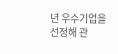년 우수기업을 선정해 관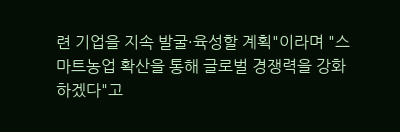련 기업을 지속 발굴·육성할 계획"이라며 "스마트농업 확산을 통해 글로벌 경쟁력을 강화하겠다"고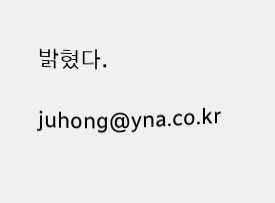밝혔다.

juhong@yna.co.kr